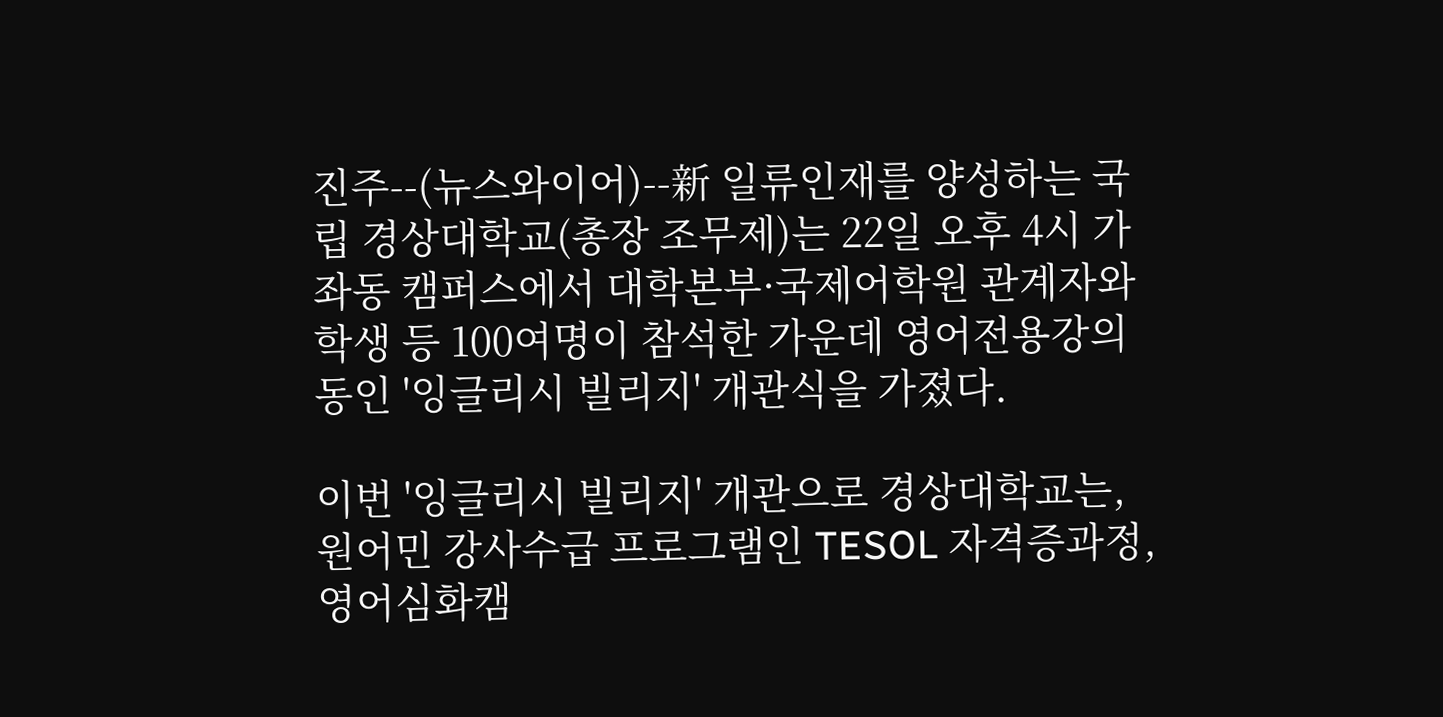진주--(뉴스와이어)--新 일류인재를 양성하는 국립 경상대학교(총장 조무제)는 22일 오후 4시 가좌동 캠퍼스에서 대학본부·국제어학원 관계자와 학생 등 100여명이 참석한 가운데 영어전용강의동인 '잉글리시 빌리지' 개관식을 가졌다.

이번 '잉글리시 빌리지' 개관으로 경상대학교는, 원어민 강사수급 프로그램인 TESOL 자격증과정, 영어심화캠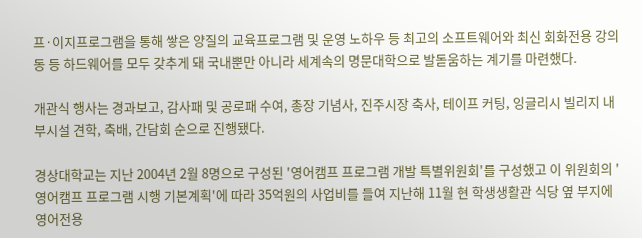프·이지프로그램을 통해 쌓은 양질의 교육프로그램 및 운영 노하우 등 최고의 소프트웨어와 최신 회화전용 강의동 등 하드웨어를 모두 갖추게 돼 국내뿐만 아니라 세계속의 명문대학으로 발돋움하는 계기를 마련했다.

개관식 행사는 경과보고, 감사패 및 공로패 수여, 총장 기념사, 진주시장 축사, 테이프 커팅, 잉글리시 빌리지 내부시설 견학, 축배, 간담회 순으로 진행됐다.

경상대학교는 지난 2004년 2월 8명으로 구성된 '영어캠프 프로그램 개발 특별위원회'를 구성했고 이 위원회의 '영어캠프 프로그램 시행 기본계획'에 따라 35억원의 사업비를 들여 지난해 11월 현 학생생활관 식당 옆 부지에 영어전용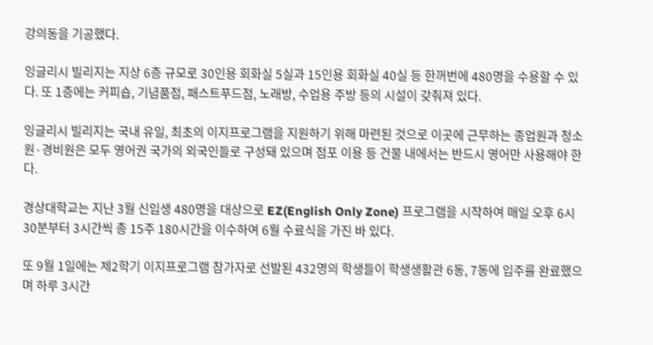강의동을 기공했다.

잉글리시 빌리지는 지상 6층 규모로 30인용 회화실 5실과 15인용 회화실 40실 등 한꺼번에 480명을 수용할 수 있다. 또 1층에는 커피숍, 기념품점, 패스트푸드점, 노래방, 수업용 주방 등의 시설이 갖춰져 있다.

잉글리시 빌리지는 국내 유일, 최초의 이지프로그램을 지원하기 위해 마련된 것으로 이곳에 근무하는 종업원과 청소원·경비원은 모두 영어권 국가의 외국인들로 구성돼 있으며 점포 이용 등 건물 내에서는 반드시 영어만 사용해야 한다.

경상대학교는 지난 3월 신입생 480명을 대상으로 EZ(English Only Zone) 프로그램을 시작하여 매일 오후 6시 30분부터 3시간씩 총 15주 180시간을 이수하여 6월 수료식을 가진 바 있다.

또 9월 1일에는 제2학기 이지프로그램 참가자로 선발된 432명의 학생들이 학생생활관 6동, 7동에 입주를 완료했으며 하루 3시간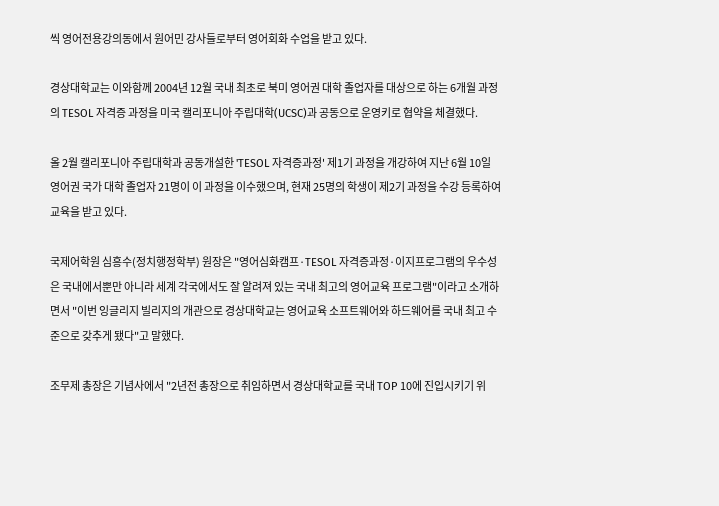씩 영어전용강의동에서 원어민 강사들로부터 영어회화 수업을 받고 있다.

경상대학교는 이와함께 2004년 12월 국내 최초로 북미 영어권 대학 졸업자를 대상으로 하는 6개월 과정의 TESOL 자격증 과정을 미국 캘리포니아 주립대학(UCSC)과 공동으로 운영키로 협약을 체결했다.

올 2월 캘리포니아 주립대학과 공동개설한 'TESOL 자격증과정' 제1기 과정을 개강하여 지난 6월 10일 영어권 국가 대학 졸업자 21명이 이 과정을 이수했으며, 현재 25명의 학생이 제2기 과정을 수강 등록하여 교육을 받고 있다.

국제어학원 심흥수(정치행정학부) 원장은 "영어심화캠프·TESOL 자격증과정·이지프로그램의 우수성은 국내에서뿐만 아니라 세계 각국에서도 잘 알려져 있는 국내 최고의 영어교육 프로그램"이라고 소개하면서 "이번 잉글리지 빌리지의 개관으로 경상대학교는 영어교육 소프트웨어와 하드웨어를 국내 최고 수준으로 갖추게 됐다"고 말했다.

조무제 총장은 기념사에서 "2년전 총장으로 취임하면서 경상대학교를 국내 TOP 10에 진입시키기 위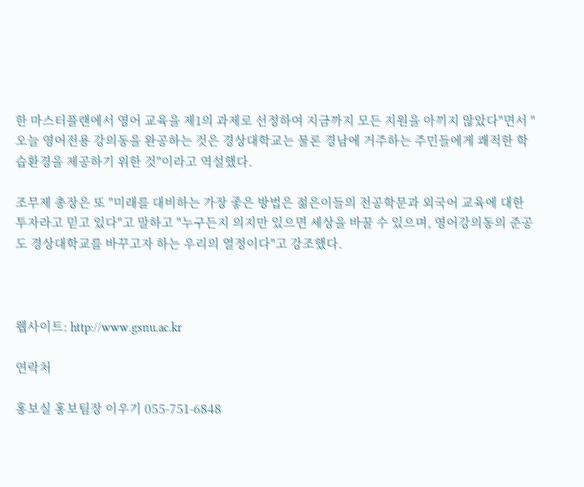한 마스터플랜에서 영어 교육을 제1의 과제로 선정하여 지금까지 모든 지원을 아끼지 않았다"면서 "오늘 영어전용 강의동을 완공하는 것은 경상대학교는 물론 경남에 거주하는 주민들에게 쾌적한 학습환경을 제공하기 위한 것"이라고 역설했다.

조무제 총장은 또 "미래를 대비하는 가장 좋은 방법은 젊은이들의 전공학문과 외국어 교육에 대한 투자라고 믿고 있다"고 말하고 "누구든지 의지만 있으면 세상을 바꿀 수 있으며, 영어강의동의 준공도 경상대학교를 바꾸고자 하는 우리의 열정이다"고 강조했다.



웹사이트: http://www.gsnu.ac.kr

연락처

홍보실 홍보팀장 이우기 055-751-6848